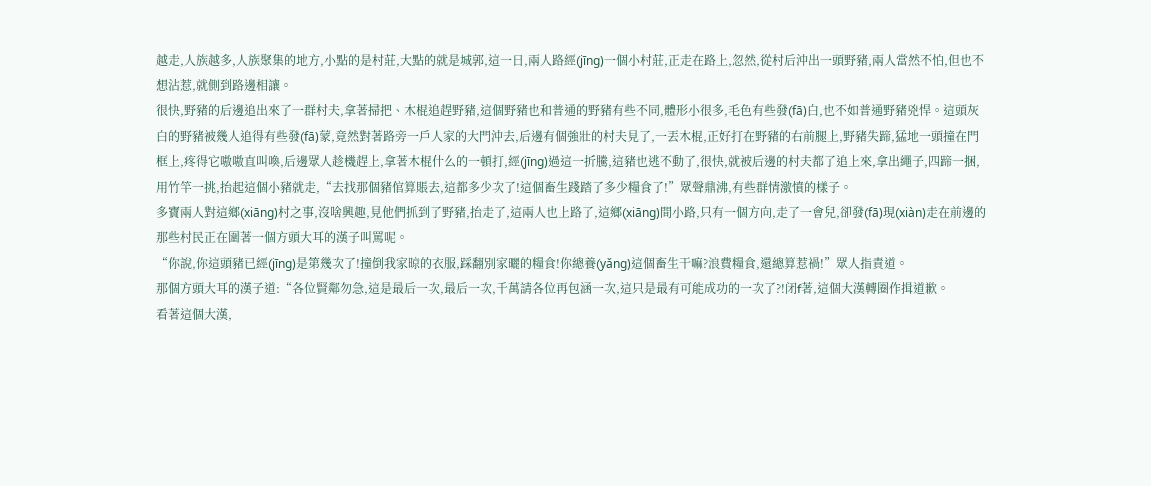越走,人族越多,人族聚集的地方,小點的是村莊,大點的就是城郭,這一日,兩人路經(jīng)一個小村莊,正走在路上,忽然,從村后沖出一頭野豬,兩人當然不怕,但也不想沾惹,就側到路邊相讓。
很快,野豬的后邊追出來了一群村夫,拿著掃把、木棍追趕野豬,這個野豬也和普通的野豬有些不同,體形小很多,毛色有些發(fā)白,也不如普通野豬兇悍。這頭灰白的野豬被幾人追得有些發(fā)蒙,竟然對著路旁一戶人家的大門沖去,后邊有個強壯的村夫見了,一丟木棍,正好打在野豬的右前腿上,野豬失蹄,猛地一頭撞在門框上,疼得它嗷嗷直叫喚,后邊眾人趁機趕上,拿著木棍什么的一頓打,經(jīng)過這一折騰,這豬也逃不動了,很快,就被后邊的村夫都了追上來,拿出繩子,四蹄一捆,用竹竿一挑,抬起這個小豬就走,“去找那個豬倌算賬去,這都多少次了!這個畜生踐踏了多少糧食了!”眾聲鼎沸,有些群情激憤的樣子。
多寶兩人對這鄉(xiāng)村之事,沒啥興趣,見他們抓到了野豬,抬走了,這兩人也上路了,這鄉(xiāng)間小路,只有一個方向,走了一會兒,卻發(fā)現(xiàn)走在前邊的那些村民正在圍著一個方頭大耳的漢子叫罵呢。
“你說,你這頭豬已經(jīng)是第幾次了!撞倒我家晾的衣服,踩翻別家曬的糧食!你總養(yǎng)這個畜生干嘛?浪費糧食,還總算惹禍!”眾人指責道。
那個方頭大耳的漢子道:“各位賢鄰勿急,這是最后一次,最后一次,千萬請各位再包涵一次,這只是最有可能成功的一次了?!闭f著,這個大漢轉圈作揖道歉。
看著這個大漢,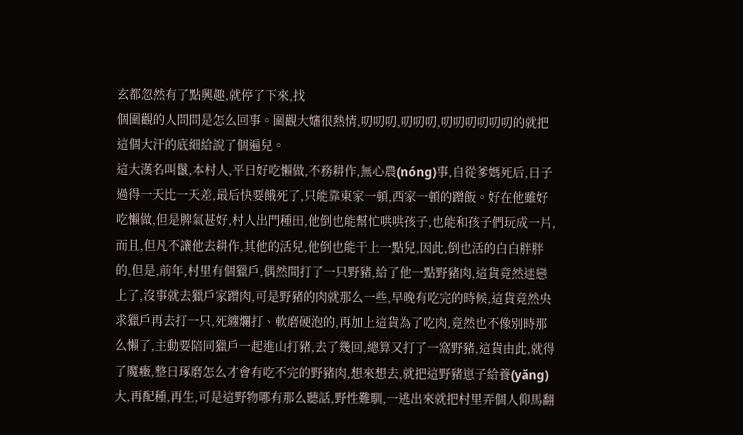玄都忽然有了點興趣,就停了下來,找
個圍觀的人問問是怎么回事。圍觀大嬸很熱情,叨叨叨,叨叨叨,叨叨叨叨叨叨的就把這個大汗的底細給說了個遍兒。
這大漢名叫鬣,本村人,平日好吃懶做,不務耕作,無心農(nóng)事,自從爹媽死后,日子過得一天比一天差,最后快要餓死了,只能靠東家一頓,西家一頓的蹭飯。好在他雖好吃懶做,但是脾氣甚好,村人出門種田,他倒也能幫忙哄哄孩子,也能和孩子們玩成一片,而且,但凡不讓他去耕作,其他的活兒,他倒也能干上一點兒,因此,倒也活的白白胖胖的,但是,前年,村里有個獵戶,偶然間打了一只野豬,給了他一點野豬肉,這貨竟然迷戀上了,沒事就去獵戶家蹭肉,可是野豬的肉就那么一些,早晚有吃完的時候,這貨竟然央求獵戶再去打一只,死纏爛打、軟磨硬泡的,再加上這貨為了吃肉,竟然也不像別時那么懶了,主動要陪同獵戶一起進山打豬,去了幾回,總算又打了一窩野豬,這貨由此,就得了魔癥,整日琢磨怎么才會有吃不完的野豬肉,想來想去,就把這野豬崽子給養(yǎng)大,再配種,再生,可是這野物哪有那么聽話,野性難馴,一逃出來就把村里弄個人仰馬翻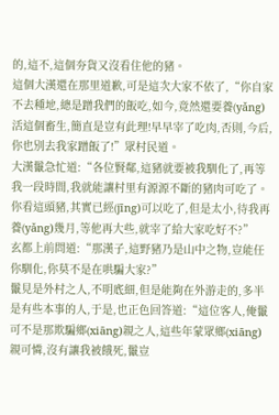的,這不,這個夯貨又沒看住他的豬。
這個大漢還在那里道歉,可是這次大家不依了,“你自家不去種地,總是蹭我們的飯吃,如今,竟然還要養(yǎng)活這個畜生,簡直是豈有此理!早早宰了吃肉,否則,今后,你也別去我家蹭飯了!”眾村民道。
大漢鬣急忙道:“各位賢鄰,這豬就要被我馴化了,再等我一段時間,我就能讓村里有源源不斷的豬肉可吃了。你看這頭豬,其實已經(jīng)可以吃了,但是太小,待我再養(yǎng)幾月,等他再大些,就宰了給大家吃好不?”
玄都上前問道:“那漢子,這野豬乃是山中之物,豈能任你馴化,你莫不是在哄騙大家?”
鬣見是外村之人,不明底細,但是能夠在外游走的,多半是有些本事的人,于是,也正色回答道:“這位客人,俺鬣可不是那欺騙鄉(xiāng)親之人,這些年蒙眾鄉(xiāng)親可憐,沒有讓我被餓死,鬣豈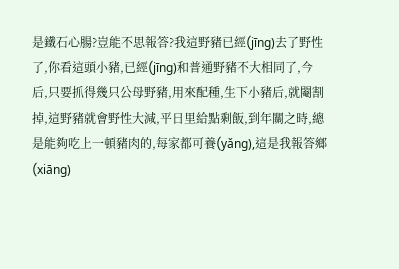是鐵石心腸?豈能不思報答?我這野豬已經(jīng)去了野性了,你看這頭小豬,已經(jīng)和普通野豬不大相同了,今后,只要抓得幾只公母野豬,用來配種,生下小豬后,就閹割掉,這野豬就會野性大減,平日里給點剩飯,到年關之時,總是能夠吃上一頓豬肉的,每家都可養(yǎng),這是我報答鄉(xiāng)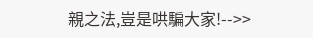親之法,豈是哄騙大家!-->>